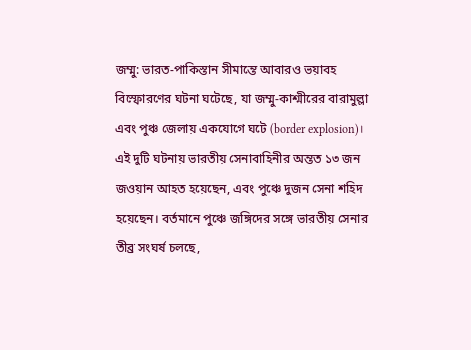জম্মু: ভারত-পাকিস্তান সীমান্তে আবারও ভয়াবহ বিস্ফোরণের ঘটনা ঘটেছে, যা জম্মু-কাশ্মীরের বারামুল্লা এবং পুঞ্চ জেলায় একযোগে ঘটে (border explosion)। এই দুটি ঘটনায় ভারতীয় সেনাবাহিনীর অন্তত ১৩ জন জওয়ান আহত হয়েছেন, এবং পুঞ্চে দুজন সেনা শহিদ হয়েছেন। বর্তমানে পুঞ্চে জঙ্গিদের সঙ্গে ভারতীয় সেনার তীব্র সংঘর্ষ চলছে,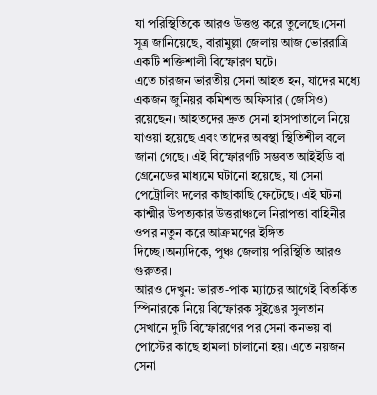যা পরিস্থিতিকে আরও উত্তপ্ত করে তুলেছে।সেনা সূত্র জানিয়েছে, বারামুল্লা জেলায় আজ ভোররাত্রি একটি শক্তিশালী বিস্ফোরণ ঘটে।
এতে চারজন ভারতীয় সেনা আহত হন, যাদের মধ্যে একজন জুনিয়র কমিশন্ড অফিসার (জেসিও) রয়েছেন। আহতদের দ্রুত সেনা হাসপাতালে নিয়ে যাওয়া হয়েছে এবং তাদের অবস্থা স্থিতিশীল বলে জানা গেছে। এই বিস্ফোরণটি সম্ভবত আইইডি বা গ্রেনেডের মাধ্যমে ঘটানো হয়েছে, যা সেনা পেট্রোলিং দলের কাছাকাছি ফেটেছে। এই ঘটনা কাশ্মীর উপত্যকার উত্তরাঞ্চলে নিরাপত্তা বাহিনীর ওপর নতুন করে আক্রমণের ইঙ্গিত দিচ্ছে।অন্যদিকে, পুঞ্চ জেলায় পরিস্থিতি আরও গুরুতর।
আরও দেখুন: ভারত-পাক ম্যাচের আগেই বিতর্কিত স্পিনারকে নিয়ে বিস্ফোরক সুইঙের সুলতান
সেখানে দুটি বিস্ফোরণের পর সেনা কনভয় বা পোস্টের কাছে হামলা চালানো হয়। এতে নয়জন সেনা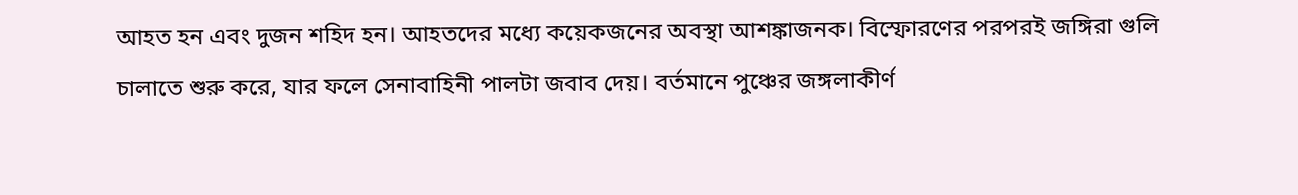আহত হন এবং দুজন শহিদ হন। আহতদের মধ্যে কয়েকজনের অবস্থা আশঙ্কাজনক। বিস্ফোরণের পরপরই জঙ্গিরা গুলি চালাতে শুরু করে, যার ফলে সেনাবাহিনী পালটা জবাব দেয়। বর্তমানে পুঞ্চের জঙ্গলাকীর্ণ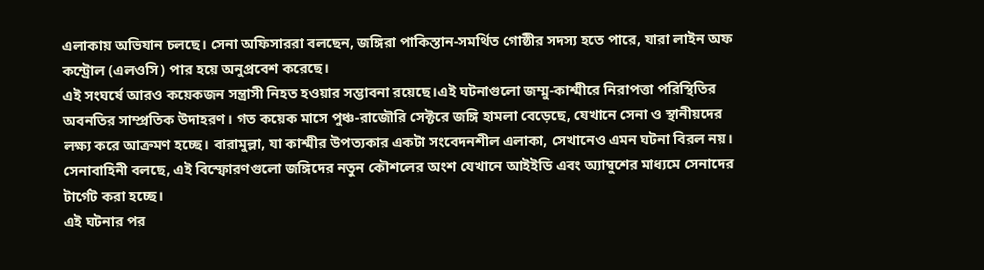এলাকায় অভিযান চলছে। সেনা অফিসাররা বলছেন, জঙ্গিরা পাকিস্তান-সমর্থিত গোষ্ঠীর সদস্য হতে পারে, যারা লাইন অফ কন্ট্রোল (এলওসি) পার হয়ে অনুপ্রবেশ করেছে।
এই সংঘর্ষে আরও কয়েকজন সন্ত্রাসী নিহত হওয়ার সম্ভাবনা রয়েছে।এই ঘটনাগুলো জম্মু-কাশ্মীরে নিরাপত্তা পরিস্থিতির অবনতির সাম্প্রতিক উদাহরণ। গত কয়েক মাসে পুঞ্চ-রাজৌরি সেক্টরে জঙ্গি হামলা বেড়েছে, যেখানে সেনা ও স্থানীয়দের লক্ষ্য করে আক্রমণ হচ্ছে। বারামুল্লা, যা কাশ্মীর উপত্যকার একটা সংবেদনশীল এলাকা, সেখানেও এমন ঘটনা বিরল নয়। সেনাবাহিনী বলছে, এই বিস্ফোরণগুলো জঙ্গিদের নতুন কৌশলের অংশ যেখানে আইইডি এবং অ্যাম্বুশের মাধ্যমে সেনাদের টার্গেট করা হচ্ছে।
এই ঘটনার পর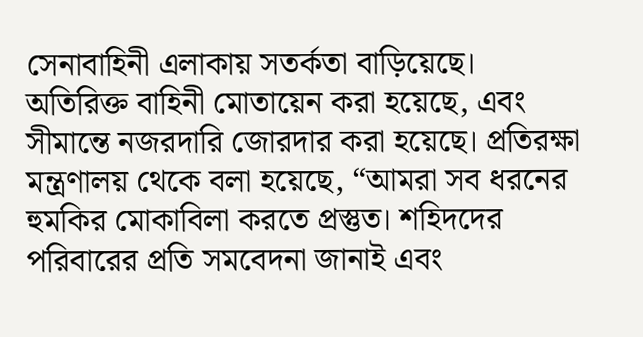সেনাবাহিনী এলাকায় সতর্কতা বাড়িয়েছে। অতিরিক্ত বাহিনী মোতায়েন করা হয়েছে, এবং সীমান্তে নজরদারি জোরদার করা হয়েছে। প্রতিরক্ষা মন্ত্রণালয় থেকে বলা হয়েছে, “আমরা সব ধরনের হুমকির মোকাবিলা করতে প্রস্তুত। শহিদদের পরিবারের প্রতি সমবেদনা জানাই এবং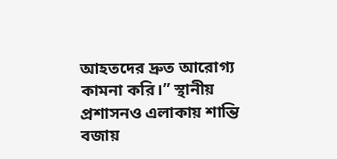আহতদের দ্রুত আরোগ্য কামনা করি।” স্থানীয় প্রশাসনও এলাকায় শান্তি বজায়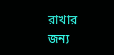রাখার জন্য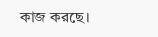কাজ করছে।